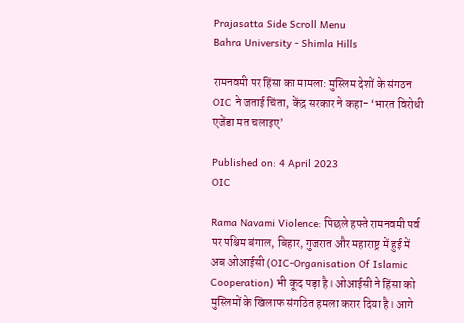Prajasatta Side Scroll Menu
Bahra University - Shimla Hills

रामनवमी पर हिंसा का मामला: मुस्लिम देशों के संगठन OIC ने जताई चिंता, केंद्र सरकार ने कहा- ‘भारत विरोधी एजेंडा मत चलाइए’

Published on: 4 April 2023
OIC

Rama Navami Violence: पिछले हफ्ते रामनवमी पर्व पर पश्चिम बंगाल, बिहार, गुजरात और महाराष्ट्र में हुई में अब ओआईसी (OIC-Organisation Of Islamic Cooperation) भी कूद पड़ा है। ओआईसी ने हिंसा को मुस्लिमों के खिलाफ संगठित हमला करार दिया है। आगे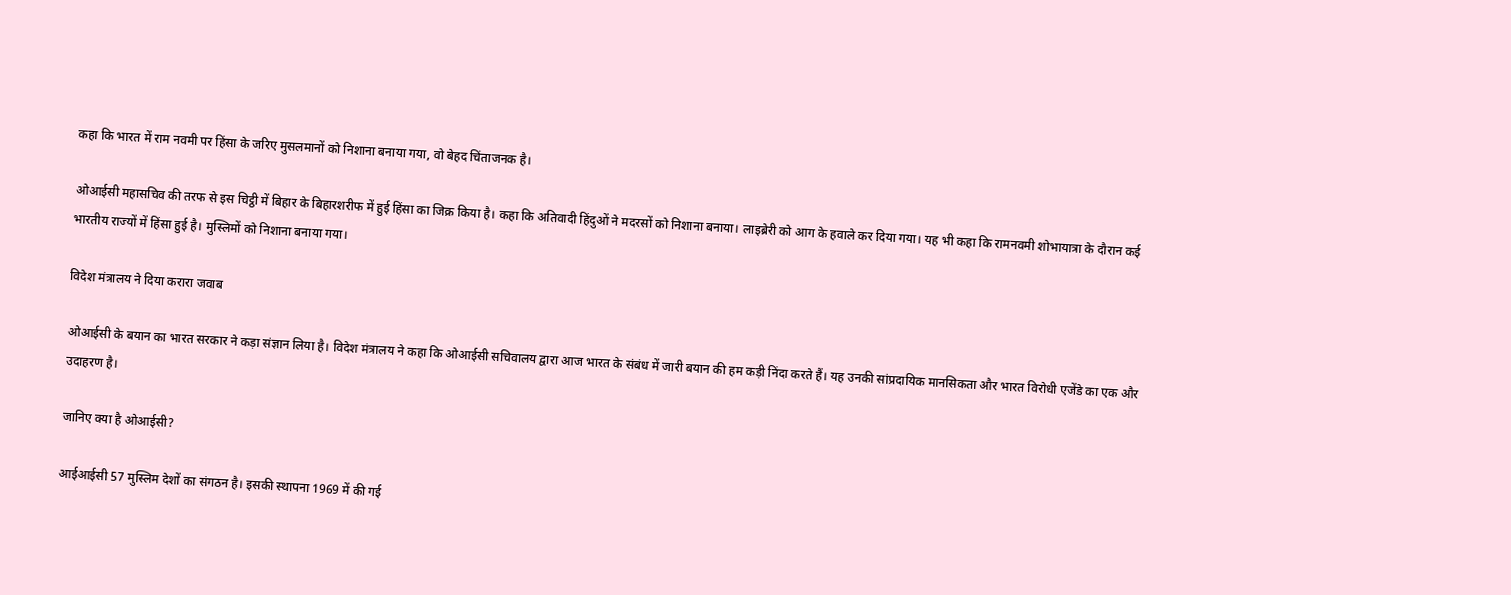कहा कि भारत में राम नवमी पर हिंसा के जरिए मुसलमानों को निशाना बनाया गया, वो बेहद चिंताजनक है।

ओआईसी महासचिव की तरफ से इस चिट्ठी में बिहार के बिहारशरीफ में हुई हिंसा का जिक्र किया है। कहा कि अतिवादी हिंदुओं ने मदरसों को निशाना बनाया। लाइब्रेरी को आग के हवाले कर दिया गया। यह भी कहा कि रामनवमी शोभायात्रा के दौरान कई भारतीय राज्यों में हिंसा हुई है। मुस्लिमों को निशाना बनाया गया।

विदेश मंत्रालय ने दिया करारा जवाब

ओआईसी के बयान का भारत सरकार ने कड़ा संज्ञान लिया है। विदेश मंत्रालय ने कहा कि ओआईसी सचिवालय द्वारा आज भारत के संबंध में जारी बयान की हम कड़ी निंदा करते हैं। यह उनकी सांप्रदायिक मानसिकता और भारत विरोधी एजेंडे का एक और उदाहरण है।

जानिए क्या है ओआईसी?

आईआईसी 57 मुस्लिम देशों का संगठन है। इसकी स्थापना 1969 में की गई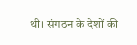थी। संगठन के देशों की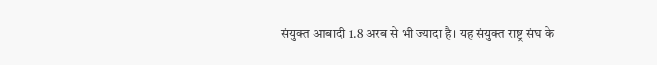संयुक्त आबादी 1.8 अरब से भी ज्यादा है। यह संयुक्त राष्ट्र संघ के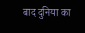बाद दुनिया का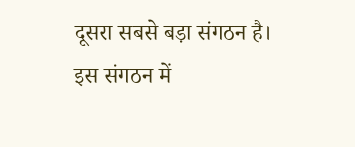दूसरा सबसे बड़ा संगठन है। इस संगठन में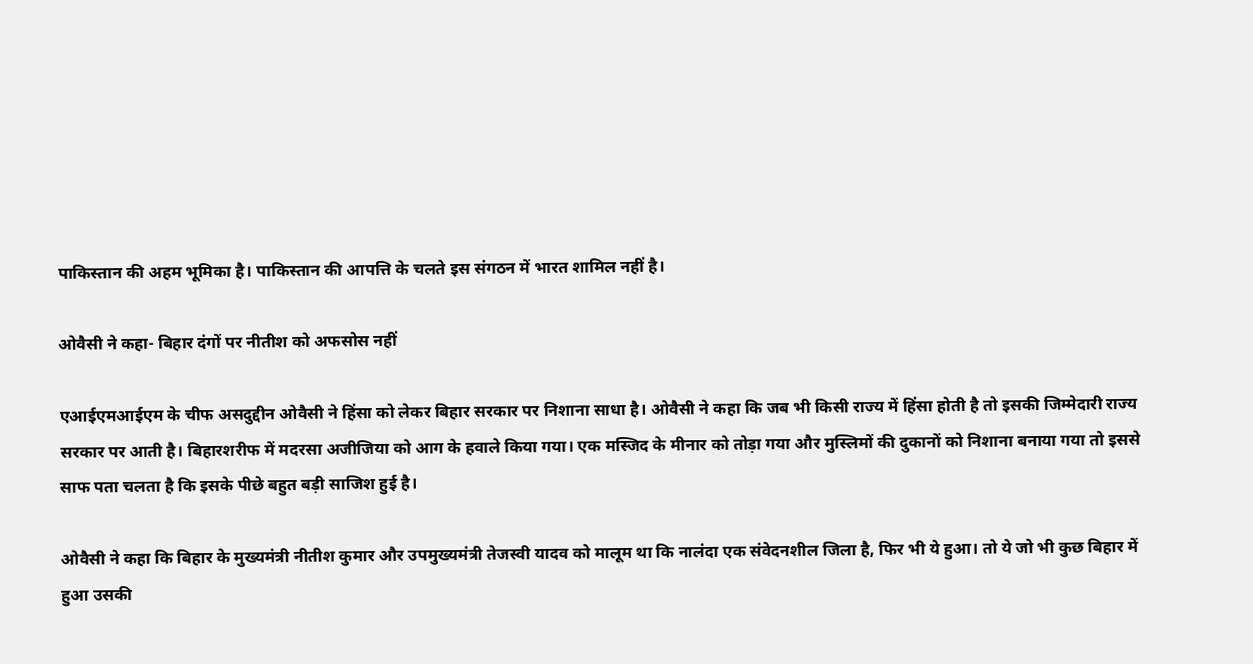पाकिस्तान की अहम भूमिका है। पाकिस्तान की आपत्ति के चलते इस संगठन में भारत शामिल नहीं है।

ओवैसी ने कहा- बिहार दंगों पर नीतीश को अफसोस नहीं

एआईएमआईएम के चीफ असदुद्दीन ओवैसी ने हिंसा को लेकर बिहार सरकार पर निशाना साधा है। ओवैसी ने कहा कि जब भी किसी राज्य में हिंसा होती है तो इसकी जिम्मेदारी राज्य सरकार पर आती है। बिहारशरीफ में मदरसा अजीजिया को आग के हवाले किया गया। एक मस्जिद के मीनार को तोड़ा गया और मुस्लिमों की दुकानों को निशाना बनाया गया तो इससे साफ पता चलता है कि इसके पीछे बहुत बड़ी साजिश हुई है।

ओवैसी ने कहा कि बिहार के मुख्यमंत्री नीतीश कुमार और उपमुख्यमंत्री तेजस्वी यादव को मालूम था कि नालंदा एक संवेदनशील जिला है, फिर भी ये हुआ। तो ये जो भी कुछ बिहार में हुआ उसकी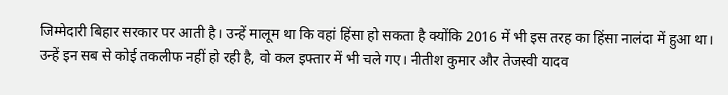जिम्मेदारी बिहार सरकार पर आती है। उन्हें मालूम था कि वहां हिंसा हो सकता है क्योंकि 2016 में भी इस तरह का हिंसा नालंदा में हुआ था। उन्हें इन सब से कोई तकलीफ नहीं हो रही है, वो कल इफ्तार में भी चले गए। नीतीश कुमार और तेजस्वी यादव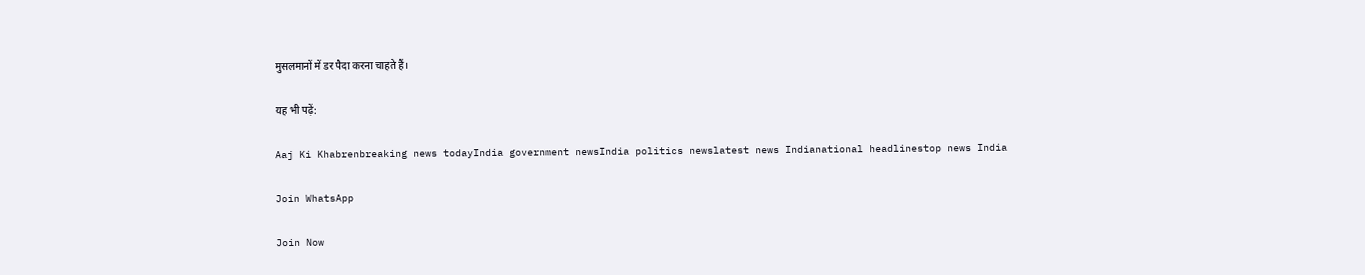मुसलमानों में डर पैदा करना चाहते हैं।

यह भी पढ़ें:

Aaj Ki Khabrenbreaking news todayIndia government newsIndia politics newslatest news Indianational headlinestop news India

Join WhatsApp

Join Now